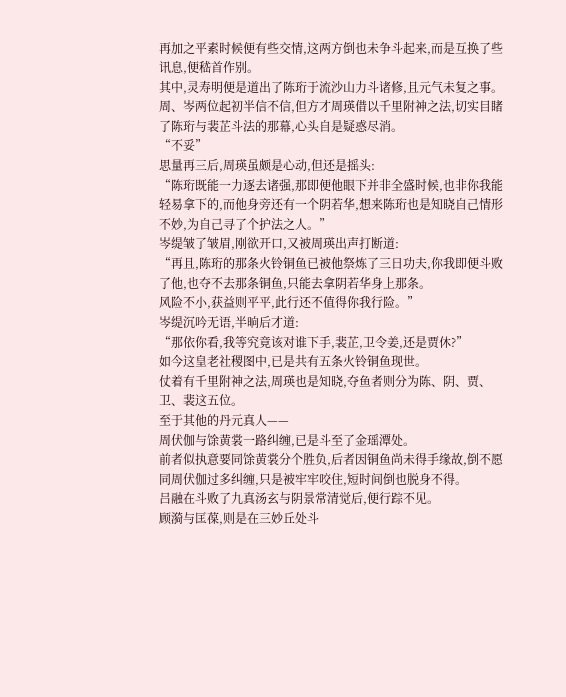再加之平素时候便有些交情,这两方倒也未争斗起来,而是互换了些讯息,便嵇首作别。
其中,灵寿明便是道出了陈珩于流沙山力斗诸修,且元气未复之事。
周、岑两位起初半信不信,但方才周瑛借以千里附神之法,切实目睹了陈珩与裴芷斗法的那幕,心头自是疑惑尽消。
“不妥”
思量再三后,周瑛虽颇是心动,但还是摇头:
“陈珩既能一力逐去诸强,那即便他眼下并非全盛时候,也非你我能轻易拿下的,而他身旁还有一个阴若华,想来陈珩也是知晓自己情形不妙,为自己寻了个护法之人。”
岑缇皱了皱眉,刚欲开口,又被周瑛出声打断道:
“再且,陈珩的那条火铃铜鱼已被他祭炼了三日功夫,你我即便斗败了他,也夺不去那条铜鱼,只能去拿阴若华身上那条。
风险不小,获益则平平,此行还不值得你我行险。”
岑缇沉吟无语,半晌后才道:
“那依你看,我等究竟该对谁下手,裴芷,卫令姜,还是贾休?”
如今这皇老社稷图中,已是共有五条火铃铜鱼现世。
仗着有千里附神之法,周瑛也是知晓,夺鱼者则分为陈、阴、贾、卫、裴这五位。
至于其他的丹元真人——
周伏伽与馀黄裳一路纠缠,已是斗至了金瑶潭处。
前者似执意要同馀黄裳分个胜负,后者因铜鱼尚未得手缘故,倒不愿同周伏伽过多纠缠,只是被牢牢咬住,短时间倒也脱身不得。
吕融在斗败了九真汤玄与阴景常清觉后,便行踪不见。
顾漪与匡葆,则是在三妙丘处斗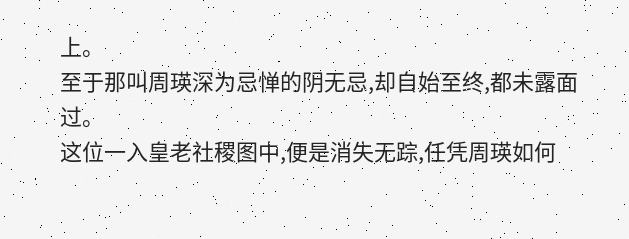上。
至于那叫周瑛深为忌惮的阴无忌,却自始至终,都未露面过。
这位一入皇老社稷图中,便是消失无踪,任凭周瑛如何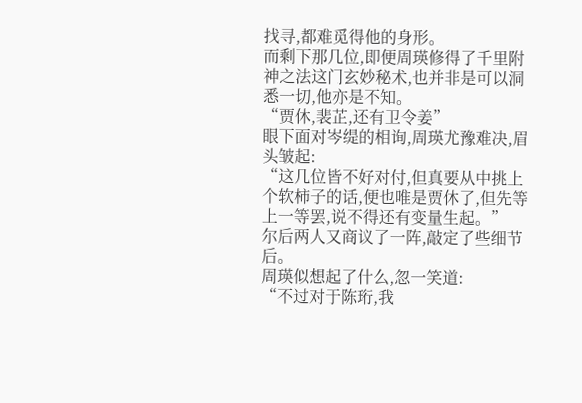找寻,都难觅得他的身形。
而剩下那几位,即便周瑛修得了千里附神之法这门玄妙秘术,也并非是可以洞悉一切,他亦是不知。
“贾休,裴芷,还有卫令姜”
眼下面对岑缇的相询,周瑛尤豫难决,眉头皱起:
“这几位皆不好对付,但真要从中挑上个软柿子的话,便也唯是贾休了,但先等上一等罢,说不得还有变量生起。”
尔后两人又商议了一阵,敲定了些细节后。
周瑛似想起了什么,忽一笑道:
“不过对于陈珩,我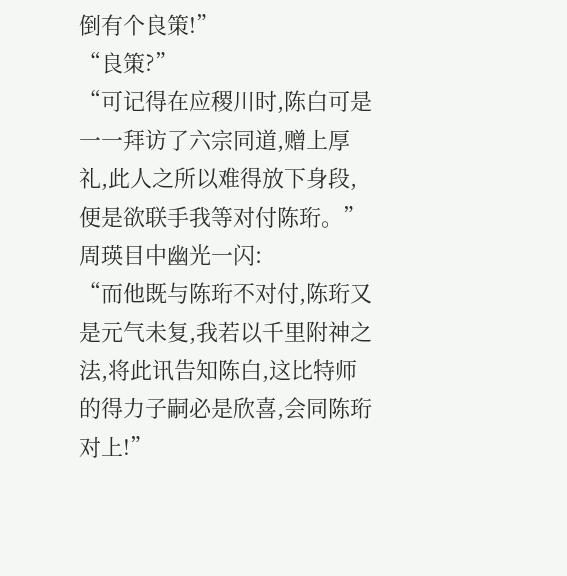倒有个良策!”
“良策?”
“可记得在应稷川时,陈白可是一一拜访了六宗同道,赠上厚礼,此人之所以难得放下身段,便是欲联手我等对付陈珩。”
周瑛目中幽光一闪:
“而他既与陈珩不对付,陈珩又是元气未复,我若以千里附神之法,将此讯告知陈白,这比特师的得力子嗣必是欣喜,会同陈珩对上!”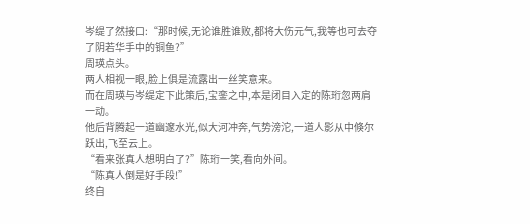岑缇了然接口:“那时候,无论谁胜谁败,都将大伤元气,我等也可去夺了阴若华手中的铜鱼?”
周瑛点头。
两人相视一眼,脸上俱是流露出一丝笑意来。
而在周瑛与岑缇定下此策后,宝銮之中,本是闭目入定的陈珩忽两肩一动。
他后背腾起一道幽邃水光,似大河冲奔,气势滂沱,一道人影从中倏尔跃出,飞至云上。
“看来张真人想明白了?”陈珩一笑,看向外间。
“陈真人倒是好手段!”
终自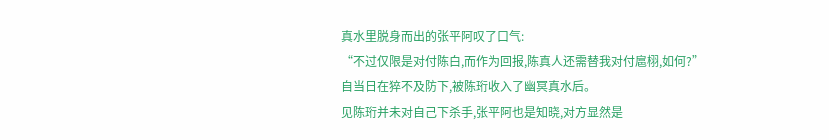真水里脱身而出的张平阿叹了口气:
“不过仅限是对付陈白,而作为回报,陈真人还需替我对付扈栩,如何?”
自当日在猝不及防下,被陈珩收入了幽冥真水后。
见陈珩并未对自己下杀手,张平阿也是知晓,对方显然是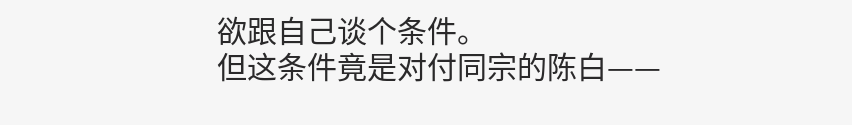欲跟自己谈个条件。
但这条件竟是对付同宗的陈白——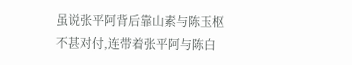虽说张平阿背后靠山素与陈玉枢不甚对付,连带着张平阿与陈白